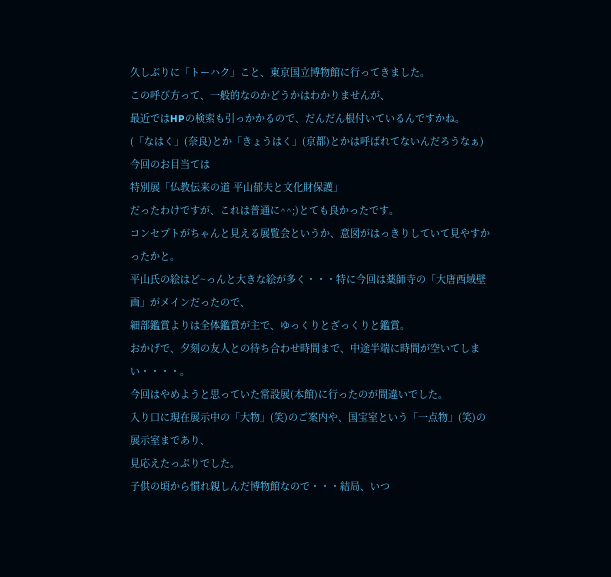久しぶりに「トーハク」こと、東京国立博物館に行ってきました。
この呼び方って、一般的なのかどうかはわかりませんが、
最近ではHPの検索も引っかかるので、だんだん根付いているんですかね。
(「なはく」(奈良)とか「きょうはく」(京都)とかは呼ばれてないんだろうなぁ)
今回のお目当ては
特別展「仏教伝来の道 平山郁夫と文化財保護」
だったわけですが、これは普通に^^;)とても良かったです。
コンセプトがちゃんと見える展覧会というか、意図がはっきりしていて見やすかったかと。
平山氏の絵はど~っんと大きな絵が多く・・・特に今回は薬師寺の「大唐西域壁画」がメインだったので、
細部鑑賞よりは全体鑑賞が主で、ゆっくりとざっくりと鑑賞。
おかげで、夕刻の友人との待ち合わせ時間まで、中途半端に時間が空いてしまい・・・・。
今回はやめようと思っていた常設展(本館)に行ったのが間違いでした。
入り口に現在展示中の「大物」(笑)のご案内や、国宝室という「一点物」(笑)の展示室まであり、
見応えたっぷりでした。
子供の頃から慣れ親しんだ博物館なので・・・結局、いつ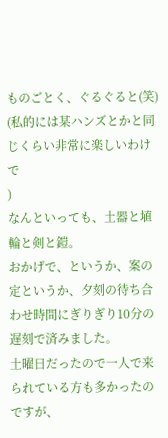ものごとく、ぐるぐると(笑)
(私的には某ハンズとかと同じくらい非常に楽しいわけで
)
なんといっても、土器と埴輪と剣と鎧。
おかげで、というか、案の定というか、夕刻の待ち合わせ時間にぎりぎり10分の遅刻で済みました。
土曜日だったので一人で来られている方も多かったのですが、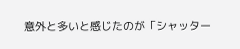意外と多いと感じたのが「シャッター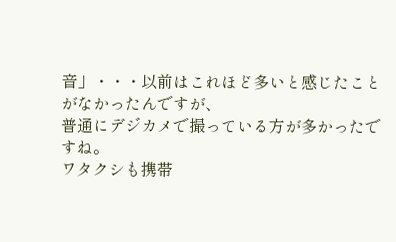音」・・・以前はこれほど多いと感じたことがなかったんですが、
普通にデジカメで撮っている方が多かったですね。
ワタクシも携帯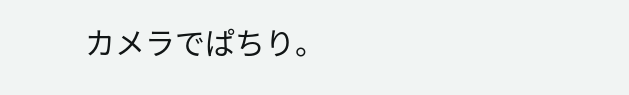カメラでぱちり。